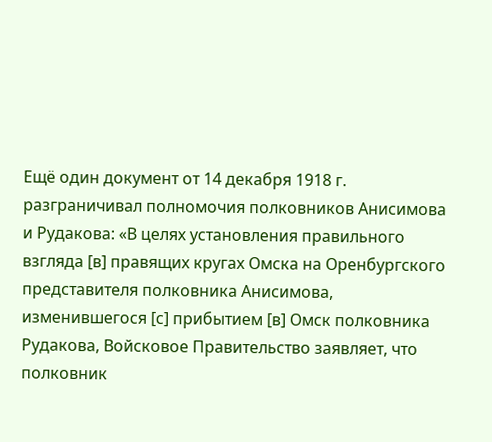Ещё один документ от 14 декабря 1918 г. разграничивал полномочия полковников Анисимова и Рудакова: «В целях установления правильного взгляда [в] правящих кругах Омска на Оренбургского представителя полковника Анисимова, изменившегося [с] прибытием [в] Омск полковника Рудакова, Войсковое Правительство заявляет, что полковник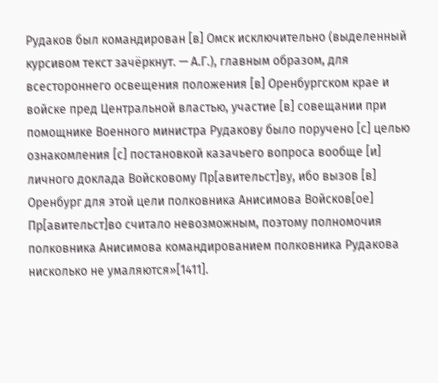Рудаков был командирован [в] Омск исключительно (выделенный курсивом текст зачёркнут. — А.Г.), главным образом, для всестороннего освещения положения [в] Оренбургском крае и войске пред Центральной властью, участие [в] совещании при помощнике Военного министра Рудакову было поручено [с] целью ознакомления [с] постановкой казачьего вопроса вообще [и] личного доклада Войсковому Пр[авительст]ву, ибо вызов [в] Оренбург для этой цели полковника Анисимова Войсков[ое] Пр[авительст]во считало невозможным, поэтому полномочия полковника Анисимова командированием полковника Рудакова нисколько не умаляются»[1411].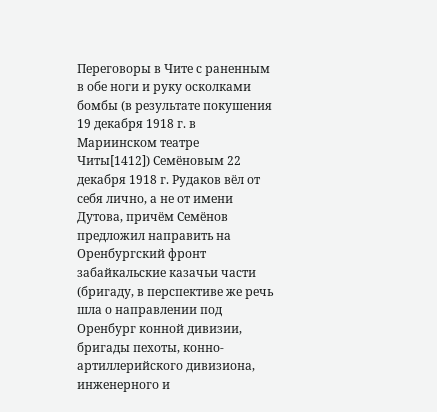Переговоры в Чите с раненным в обе ноги и руку осколками бомбы (в результате покушения 19 декабря 1918 г. в Мариинском театре Читы[1412]) Семёновым 22 декабря 1918 г. Рудаков вёл от себя лично, а не от имени Дутова, причём Семёнов предложил направить на Оренбургский фронт забайкальские казачьи части (бригаду, в перспективе же речь шла о направлении под Оренбург конной дивизии, бригады пехоты, конно-артиллерийского дивизиона, инженерного и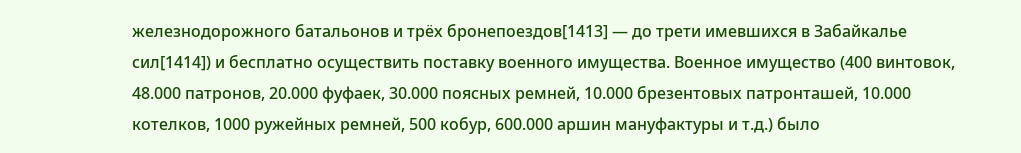железнодорожного батальонов и трёх бронепоездов[1413] — до трети имевшихся в Забайкалье сил[1414]) и бесплатно осуществить поставку военного имущества. Военное имущество (400 винтовок, 48.000 патронов, 20.000 фуфаек, 30.000 поясных ремней, 10.000 брезентовых патронташей, 10.000 котелков, 1000 ружейных ремней, 500 кобур, 600.000 аршин мануфактуры и т.д.) было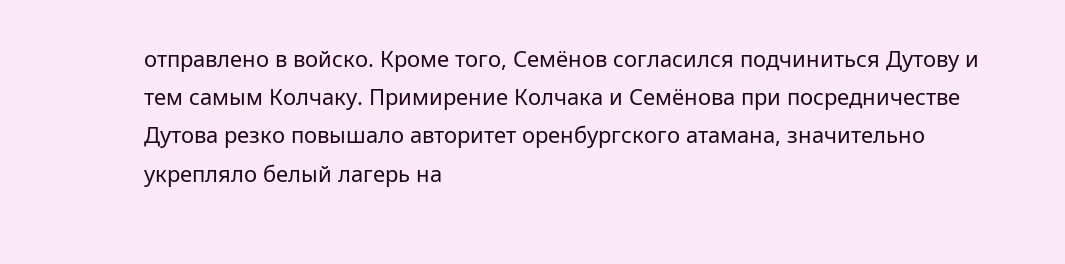отправлено в войско. Кроме того, Семёнов согласился подчиниться Дутову и тем самым Колчаку. Примирение Колчака и Семёнова при посредничестве Дутова резко повышало авторитет оренбургского атамана, значительно укрепляло белый лагерь на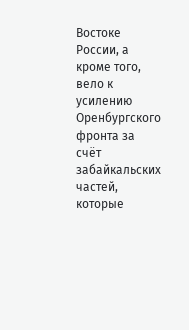Востоке России, а кроме того, вело к усилению Оренбургского фронта за счёт забайкальских частей, которые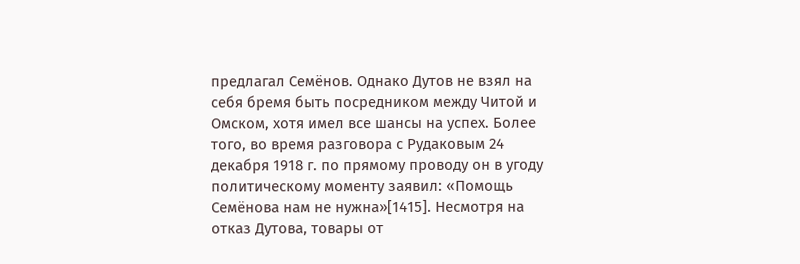предлагал Семёнов. Однако Дутов не взял на себя бремя быть посредником между Читой и Омском, хотя имел все шансы на успех. Более того, во время разговора с Рудаковым 24 декабря 1918 г. по прямому проводу он в угоду политическому моменту заявил: «Помощь Семёнова нам не нужна»[1415]. Несмотря на отказ Дутова, товары от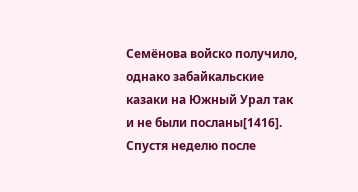Семёнова войско получило, однако забайкальские казаки на Южный Урал так и не были посланы[1416]. Спустя неделю после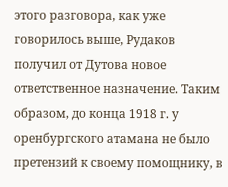этого разговора, как уже говорилось выше, Рудаков получил от Дутова новое ответственное назначение. Таким образом, до конца 1918 г. у оренбургского атамана не было претензий к своему помощнику, в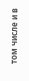том числе и в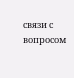связи с вопросом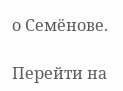о Семёнове.

Перейти на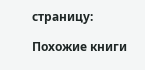страницу:

Похожие книги